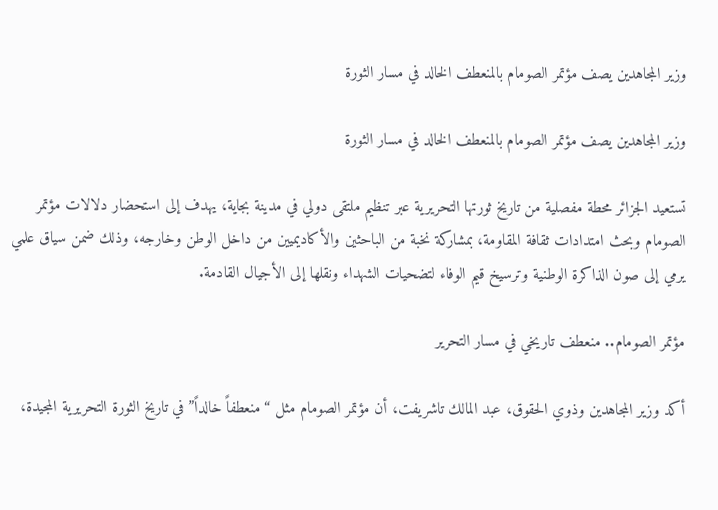وزير المجاهدين يصف مؤتمر الصومام بالمنعطف الخالد في مسار الثورة

وزير المجاهدين يصف مؤتمر الصومام بالمنعطف الخالد في مسار الثورة

تستعيد الجزائر محطة مفصلية من تاريخ ثورتها التحريرية عبر تنظيم ملتقى دولي في مدينة بجاية، يهدف إلى استحضار دلالات مؤتمر الصومام وبحث امتدادات ثقافة المقاومة، بمشاركة نخبة من الباحثين والأكاديميين من داخل الوطن وخارجه، وذلك ضمن سياق علمي يرمي إلى صون الذاكرة الوطنية وترسيخ قيم الوفاء لتضحيات الشهداء ونقلها إلى الأجيال القادمة.

مؤتمر الصومام.. منعطف تاريخي في مسار التحرير

أكد وزير المجاهدين وذوي الحقوق، عبد المالك تاشريفت، أن مؤتمر الصومام مثل “منعطفاً خالداً” في تاريخ الثورة التحريرية المجيدة،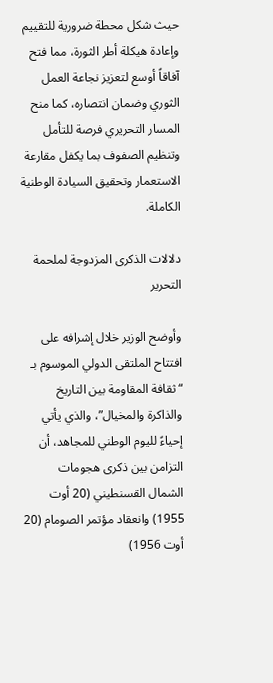حيث شكل محطة ضرورية للتقييم وإعادة هيكلة أطر الثورة، مما فتح آفاقاً أوسع لتعزيز نجاعة العمل الثوري وضمان انتصاره، كما منح المسار التحريري فرصة للتأمل وتنظيم الصفوف بما يكفل مقارعة الاستعمار وتحقيق السيادة الوطنية الكاملة.

دلالات الذكرى المزدوجة لملحمة التحرير

وأوضح الوزير خلال إشرافه على افتتاح الملتقى الدولي الموسوم بـ “ثقافة المقاومة بين التاريخ والذاكرة والمخيال”، والذي يأتي إحياءً لليوم الوطني للمجاهد، أن التزامن بين ذكرى هجومات الشمال القسنطيني (20 أوت 1955) وانعقاد مؤتمر الصومام (20 أوت 1956)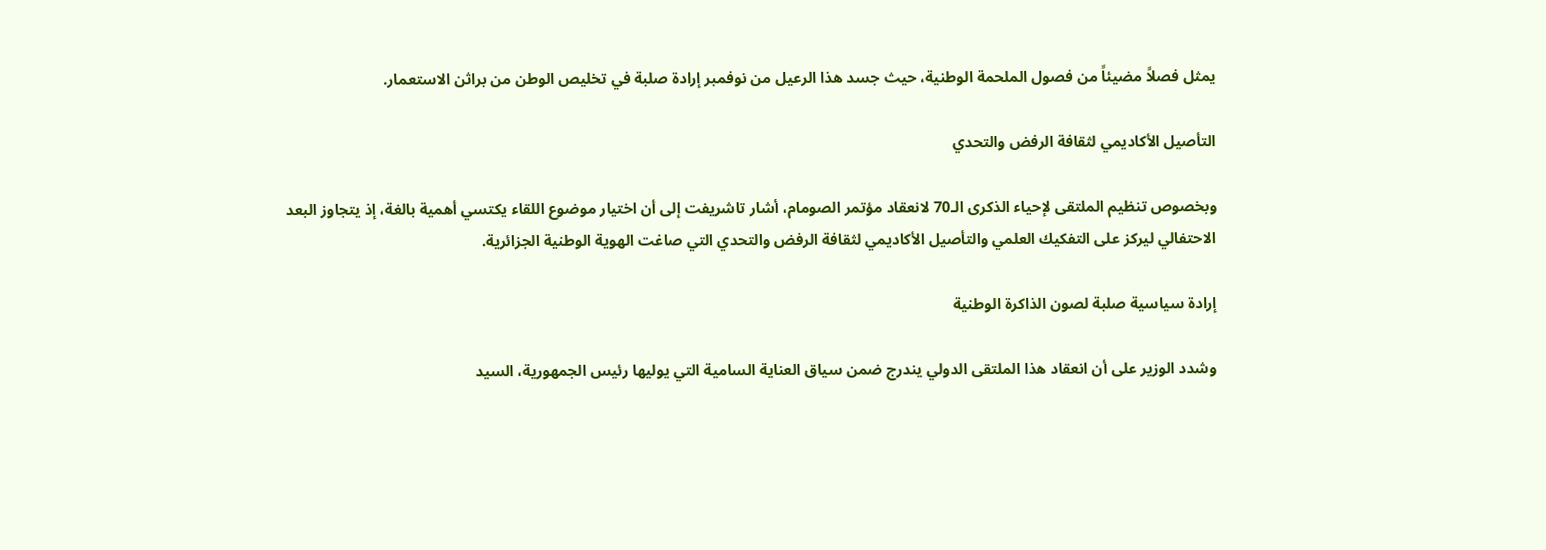يمثل فصلاً مضيئاً من فصول الملحمة الوطنية، حيث جسد هذا الرعيل من نوفمبر إرادة صلبة في تخليص الوطن من براثن الاستعمار.

التأصيل الأكاديمي لثقافة الرفض والتحدي

وبخصوص تنظيم الملتقى لإحياء الذكرى الـ70 لانعقاد مؤتمر الصومام، أشار تاشريفت إلى أن اختيار موضوع اللقاء يكتسي أهمية بالغة، إذ يتجاوز البعد الاحتفالي ليركز على التفكيك العلمي والتأصيل الأكاديمي لثقافة الرفض والتحدي التي صاغت الهوية الوطنية الجزائرية.

إرادة سياسية صلبة لصون الذاكرة الوطنية

وشدد الوزير على أن انعقاد هذا الملتقى الدولي يندرج ضمن سياق العناية السامية التي يوليها رئيس الجمهورية، السيد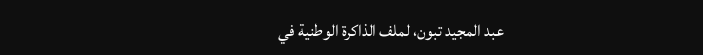عبد المجيد تبون، لملف الذاكرة الوطنية في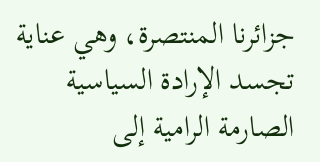جزائرنا المنتصرة، وهي عناية تجسد الإرادة السياسية الصارمة الرامية إلى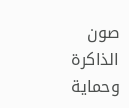صون الذاكرة وحماية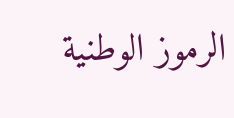الرموز الوطنية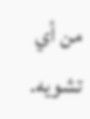من أي تشويه.